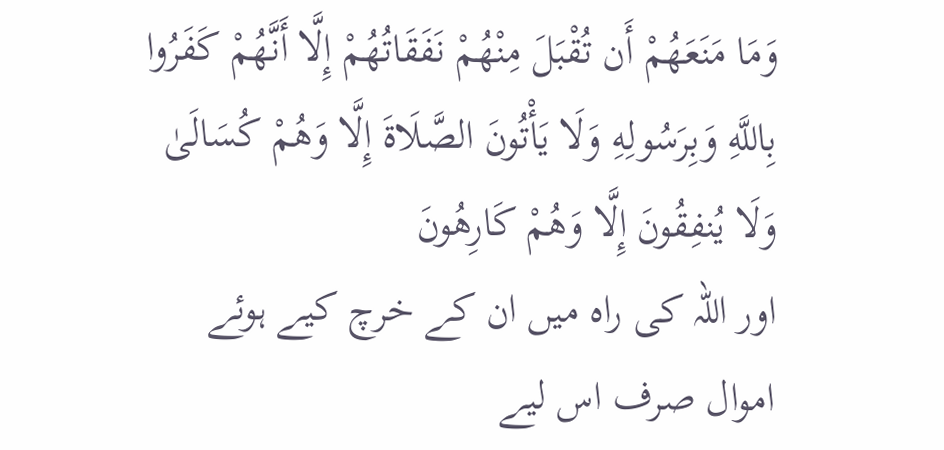وَمَا مَنَعَهُمْ أَن تُقْبَلَ مِنْهُمْ نَفَقَاتُهُمْ إِلَّا أَنَّهُمْ كَفَرُوا بِاللَّهِ وَبِرَسُولِهِ وَلَا يَأْتُونَ الصَّلَاةَ إِلَّا وَهُمْ كُسَالَىٰ وَلَا يُنفِقُونَ إِلَّا وَهُمْ كَارِهُونَ
اور اللہ کی راہ میں ان کے خرچ کیے ہوئے اموال صرف اس لیے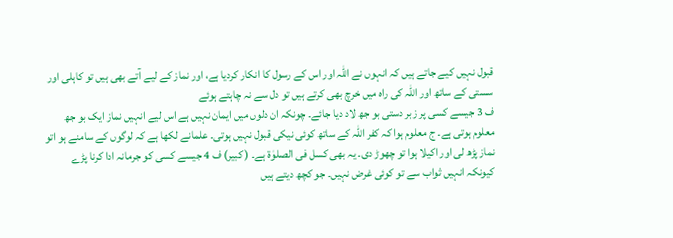قبول نہیں کیے جاتے ہیں کہ انہوں نے اللہ اور اس کے رسول کا انکار کردیا ہے، اور نماز کے لیے آتے بھی ہیں تو کاہلی اور سستی کے ساتھ اور اللہ کی راہ میں خرچ بھی کرتے ہیں تو دل سے نہ چاہتے ہوئے
ف 3 جیسے کسی پر زبر دستی بو جھ لاد دیا جائے۔ چونکہ ان دلوں میں ایمان نہیں ہے اس لیے انہیں نماز ایک بو جھ معلوم ہوتی ہے۔ ج معلوم ہوا کہ کفر اللہ کے ساتھ کوئی نیکی قبول نہیں ہوتی۔ علمانے لکھا ہے کہ لوگوں کے سامنے ہو اتو نماز پڑھ لی اور اکیلا ہوا تو چھوڑ دی۔ یہ بھی کسل فی الصلوٰۃ ہے۔ ( کبیر) ف 4 جیسے کسی کو جرمانہ ادا کرنا پڑے کیونکہ انہیں ثواب سے تو کوئی غرض نہیں۔ جو کچھ دیتے ہیں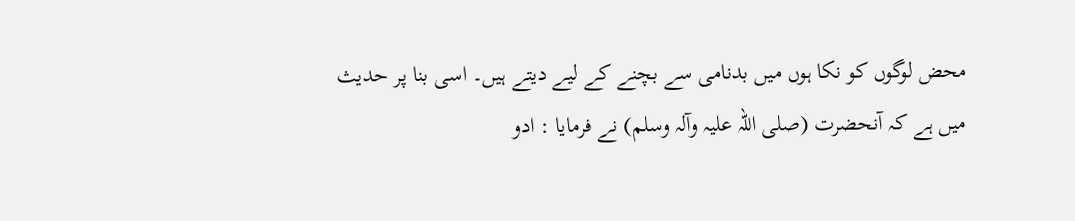محض لوگوں کو نکا ہوں میں بدنامی سے بچنے کے لیے دیتے ہیں۔ اسی بنا پر حدیث میں ہے کہ آنحضرت (صلی اللہ علیہ وآلہ وسلم) نے فرمایا : ادو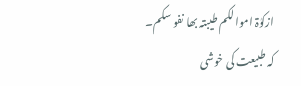ازکوٰۃ اموالکم طیبتہ بھا نفو سکم۔ کہ طبیعت کی خوشی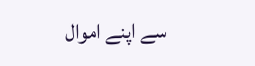سے اپنے اموال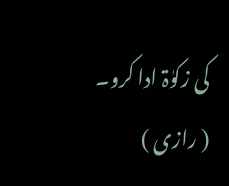کی زکوٰۃ ادا کرو۔ ( رازی )